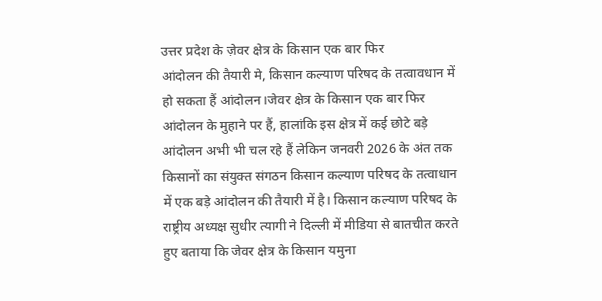उत्तर प्रदेश के ज़ेवर क्षेत्र के किसान एक बार फिर
आंदोलन की तैयारी मे, किसान कल्याण परिषद के तत्वावधान में हो सकता हैं आंदोलन।जेवर क्षेत्र के किसान एक बार फिर आंदोलन के मुहाने पर हैं, हालांकि इस क्षेत्र में कई छोटे बड़े आंदोलन अभी भी चल रहे हैं लेकिन जनवरी 2026 के अंत तक किसानों का संयुक्त संगठन किसान कल्याण परिषद के तत्वाधान में एक बड़े आंदोलन की तैयारी में है। किसान कल्याण परिषद के राष्ट्रीय अध्यक्ष सुधीर त्यागी ने दिल्ली में मीडिया से बातचीत करते हुए बताया कि जेवर क्षेत्र के किसान यमुना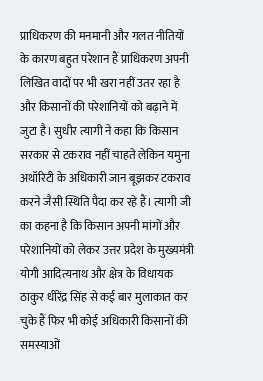प्राधिकरण की मनमानी और गलत नीतियों के कारण बहुत परेशान हैं प्राधिकरण अपनी लिखित वादों पर भी खरा नहीं उतर रहा है और किसानों की परेशानियों को बढ़ाने में जुटा है। सुधीर त्यागी ने कहा कि किसान सरकार से टकराव नहीं चाहते लेकिन यमुना अथॉरिटी के अधिकारी जान बूझकर टकराव करने जैसी स्थिति पैदा कर रहे हैं। त्यागी जी का कहना है कि किसान अपनी मांगों और परेशानियों को लेकर उत्तर प्रदेश के मुख्यमंत्री योगी आदित्यनाथ और क्षेत्र के विधायक ठाकुर धीरेंद्र सिंह से कई बार मुलाकात कर चुके हैं फिर भी कोई अधिकारी किसानों की समस्याओं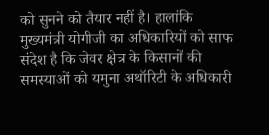को सुनने को तैयार नहीं है। हालांकि मुख्यमंत्री योगीजी का अधिकारियों को साफ संदेश है कि जेवर क्षेत्र के किसानों की समस्याओं को यमुना अथॉरिटी के अधिकारी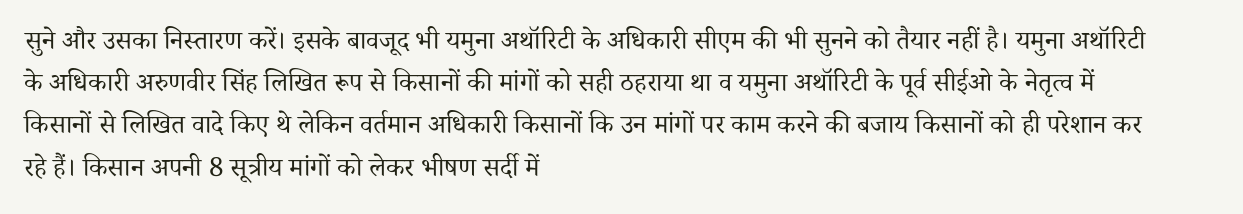सुने और उसका निस्तारण करें। इसके बावजूद भी यमुना अथॉरिटी के अधिकारी सीएम की भी सुनने को तैयार नहीं है। यमुना अथॉरिटी के अधिकारी अरुणवीर सिंह लिखित रूप से किसानों की मांगों को सही ठहराया था व यमुना अथॉरिटी के पूर्व सीईओ के नेतृत्व में किसानों से लिखित वादे किए थे लेकिन वर्तमान अधिकारी किसानों कि उन मांगों पर काम करने की बजाय किसानों को ही परेशान कर रहे हैं। किसान अपनी 8 सूत्रीय मांगों को लेकर भीषण सर्दी में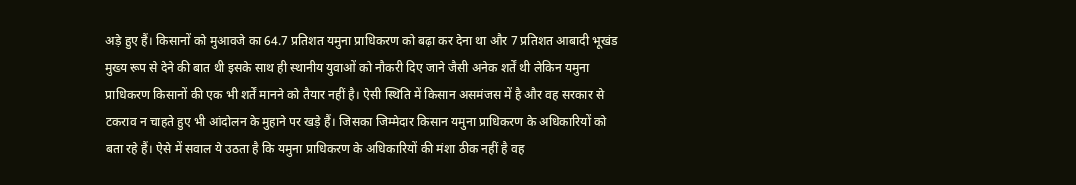अड़े हुए हैं। किसानों को मुआवजे का 64.7 प्रतिशत यमुना प्राधिकरण को बढ़ा कर देना था और 7 प्रतिशत आबादी भूखंड मुख्य रूप से देने की बात थी इसके साथ ही स्थानीय युवाओं को नौकरी दिए जाने जैसी अनेक शर्तें थी लेकिन यमुना प्राधिकरण किसानों की एक भी शर्तें मानने को तैयार नहीं है। ऐसी स्थिति में किसान असमंजस में है और वह सरकार से टकराव न चाहते हुए भी आंदोलन के मुहाने पर खड़े हैं। जिसका जिम्मेदार किसान यमुना प्राधिकरण के अधिकारियों को बता रहे हैं। ऐसे में सवाल ये उठता है कि यमुना प्राधिकरण के अधिकारियों की मंशा ठीक नहीं है वह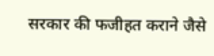सरकार की फजीहत कराने जैसे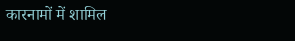कारनामों में शामिल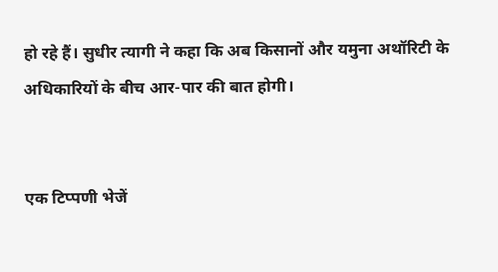हो रहे हैं। सुधीर त्यागी ने कहा कि अब किसानों और यमुना अथॉरिटी के अधिकारियों के बीच आर-पार की बात होगी।


एक टिप्पणी भेजें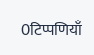0टिप्पणियाँ